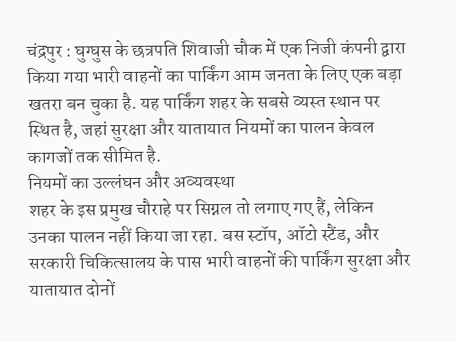चंद्रपुर : घुग्घुस के छत्रपति शिवाजी चौक में एक निजी कंपनी द्वारा किया गया भारी वाहनों का पार्किंग आम जनता के लिए एक बड़ा खतरा बन चुका है. यह पार्किंग शहर के सबसे व्यस्त स्थान पर स्थित है, जहां सुरक्षा और यातायात नियमों का पालन केवल कागजों तक सीमित है.
नियमों का उल्लंघन और अव्यवस्था
शहर के इस प्रमुख चौराहे पर सिग्नल तो लगाए गए हैं, लेकिन उनका पालन नहीं किया जा रहा. बस स्टॉप, ऑटो स्टैंड, और सरकारी चिकित्सालय के पास भारी वाहनों की पार्किंग सुरक्षा और यातायात दोनों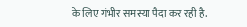के लिए गंभीर समस्या पैदा कर रही है.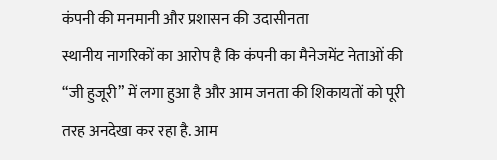कंपनी की मनमानी और प्रशासन की उदासीनता
स्थानीय नागरिकों का आरोप है कि कंपनी का मैनेजमेंट नेताओं की “जी हुजूरी” में लगा हुआ है और आम जनता की शिकायतों को पूरी तरह अनदेखा कर रहा है. आम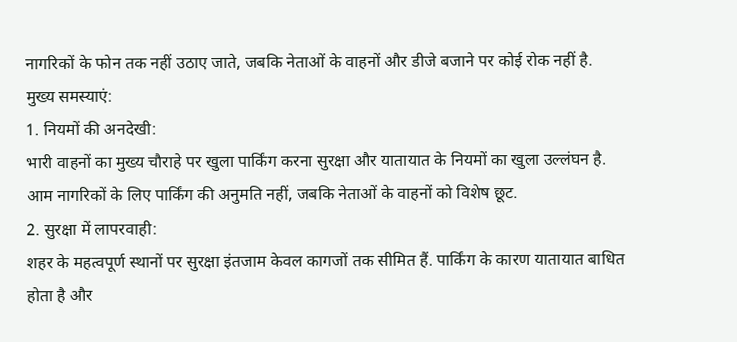नागरिकों के फोन तक नहीं उठाए जाते, जबकि नेताओं के वाहनों और डीजे बजाने पर कोई रोक नहीं है.
मुख्य समस्याएं:
1. नियमों की अनदेखी:
भारी वाहनों का मुख्य चौराहे पर खुला पार्किंग करना सुरक्षा और यातायात के नियमों का खुला उल्लंघन है. आम नागरिकों के लिए पार्किंग की अनुमति नहीं, जबकि नेताओं के वाहनों को विशेष छूट.
2. सुरक्षा में लापरवाही:
शहर के महत्वपूर्ण स्थानों पर सुरक्षा इंतजाम केवल कागजों तक सीमित हैं. पार्किंग के कारण यातायात बाधित होता है और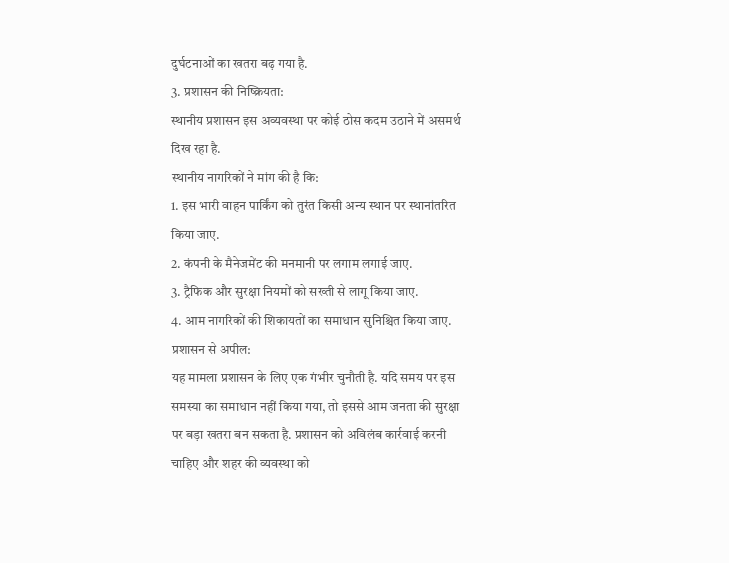दुर्घटनाओं का खतरा बढ़ गया है.
3. प्रशासन की निष्क्रियता:
स्थानीय प्रशासन इस अव्यवस्था पर कोई ठोस कदम उठाने में असमर्थ दिख रहा है.
स्थानीय नागरिकों ने मांग की है कि:
1. इस भारी वाहन पार्किंग को तुरंत किसी अन्य स्थान पर स्थानांतरित किया जाए.
2. कंपनी के मैनेजमेंट की मनमानी पर लगाम लगाई जाए.
3. ट्रैफिक और सुरक्षा नियमों को सख्ती से लागू किया जाए.
4. आम नागरिकों की शिकायतों का समाधान सुनिश्चित किया जाए.
प्रशासन से अपील:
यह मामला प्रशासन के लिए एक गंभीर चुनौती है. यदि समय पर इस समस्या का समाधान नहीं किया गया, तो इससे आम जनता की सुरक्षा पर बड़ा खतरा बन सकता है. प्रशासन को अविलंब कार्रवाई करनी चाहिए और शहर की व्यवस्था को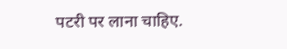पटरी पर लाना चाहिए.